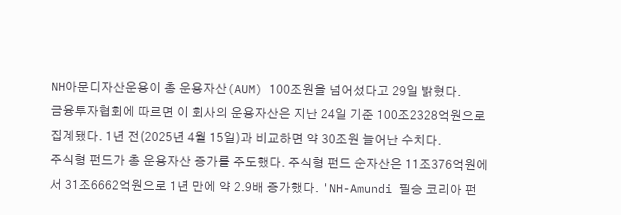NH아문디자산운용이 총 운용자산(AUM) 100조원을 넘어섰다고 29일 밝혔다.
금융투자협회에 따르면 이 회사의 운용자산은 지난 24일 기준 100조2328억원으로 집계됐다. 1년 전(2025년 4월 15일)과 비교하면 약 30조원 늘어난 수치다.
주식형 펀드가 총 운용자산 증가를 주도했다. 주식형 펀드 순자산은 11조376억원에서 31조6662억원으로 1년 만에 약 2.9배 증가했다. 'NH-Amundi 필승 코리아 펀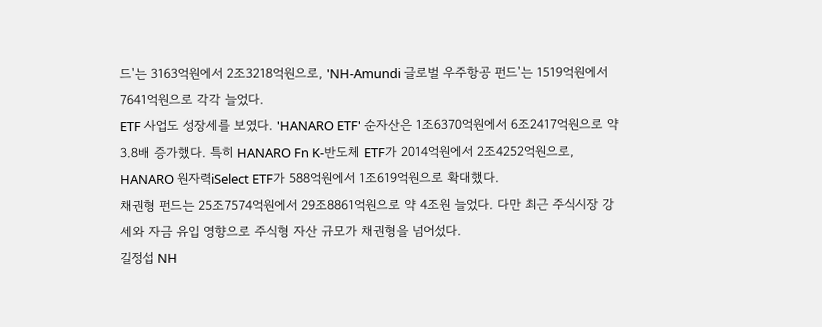드'는 3163억원에서 2조3218억원으로, 'NH-Amundi 글로벌 우주항공 펀드'는 1519억원에서 7641억원으로 각각 늘었다.
ETF 사업도 성장세를 보였다. 'HANARO ETF' 순자산은 1조6370억원에서 6조2417억원으로 약 3.8배 증가했다. 특히 HANARO Fn K-반도체 ETF가 2014억원에서 2조4252억원으로, HANARO 원자력iSelect ETF가 588억원에서 1조619억원으로 확대했다.
채권형 펀드는 25조7574억원에서 29조8861억원으로 약 4조원 늘었다. 다만 최근 주식시장 강세와 자금 유입 영향으로 주식형 자산 규모가 채권형을 넘어섰다.
길정섭 NH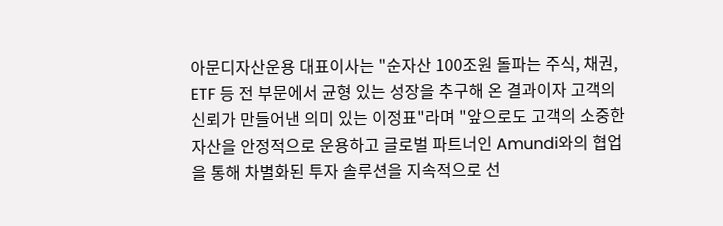아문디자산운용 대표이사는 "순자산 100조원 돌파는 주식, 채권, ETF 등 전 부문에서 균형 있는 성장을 추구해 온 결과이자 고객의 신뢰가 만들어낸 의미 있는 이정표"라며 "앞으로도 고객의 소중한 자산을 안정적으로 운용하고 글로벌 파트너인 Amundi와의 협업을 통해 차별화된 투자 솔루션을 지속적으로 선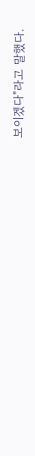보이겠다"라고 말했다.